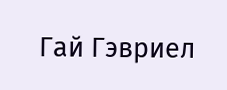Гай Гэвриел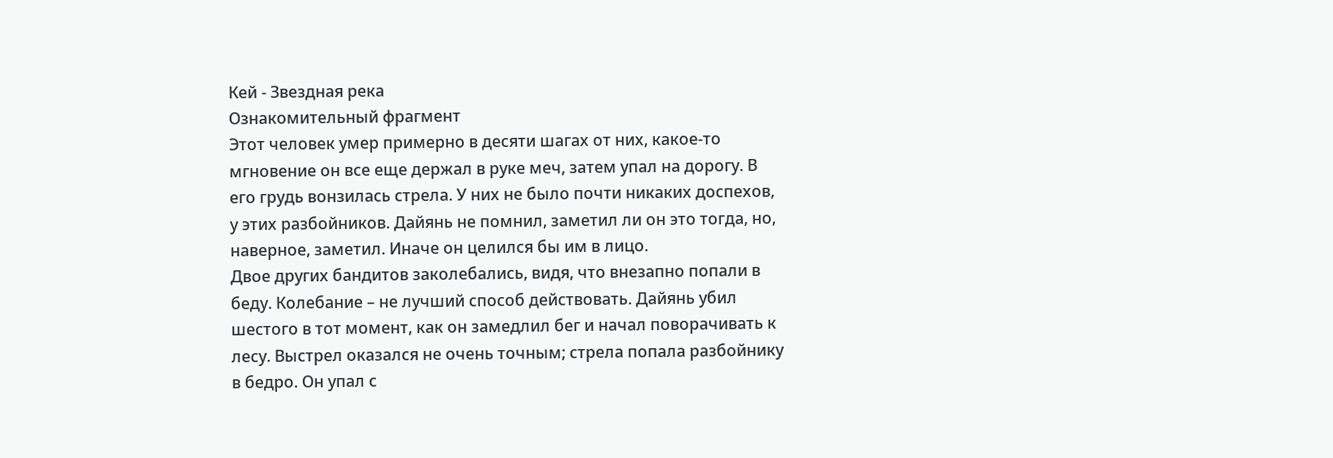Кей - Звездная река
Ознакомительный фрагмент
Этот человек умер примерно в десяти шагах от них, какое-то мгновение он все еще держал в руке меч, затем упал на дорогу. В его грудь вонзилась стрела. У них не было почти никаких доспехов, у этих разбойников. Дайянь не помнил, заметил ли он это тогда, но, наверное, заметил. Иначе он целился бы им в лицо.
Двое других бандитов заколебались, видя, что внезапно попали в беду. Колебание – не лучший способ действовать. Дайянь убил шестого в тот момент, как он замедлил бег и начал поворачивать к лесу. Выстрел оказался не очень точным; стрела попала разбойнику в бедро. Он упал с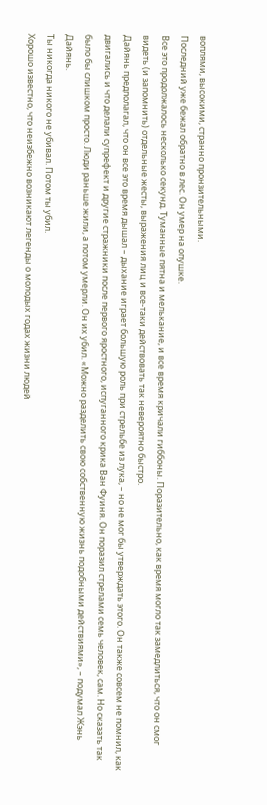воплями, высокими, странно пронзительными.
Последний уже бежал обратно в лес. Он умер на опушке.
Все это продолжалось несколько секунд. Туманные пятна и мелькание, и все время кричали гиббоны. Поразительно, как время могло так замедлиться, что он смог видеть (и запомнить) отдельные жесты, выражения лиц и все-таки действовать так невероятно быстро.
Дайянь предполагал, что он все это время дышал – дыхание играет большую роль при стрельбе из лука, – но не мог бы утверждать этого. Он также совсем не помнил, как двигались и что делали супрефект и другие стражники после первого яростного, испуганного крика Ван Фуиня. Он поразил стрелами семь человек, сам. Но сказать так было бы слишком просто. Люди раньше жили, а потом умерли. Он их убил. «Можно разделить свою собственную жизнь подобными действиями», – подумал Жэнь Дайянь.
Ты никогда никого не убивал. Потом ты убил.
Хорошо известно, что неизбежно возникают легенды о молодых годах жизни людей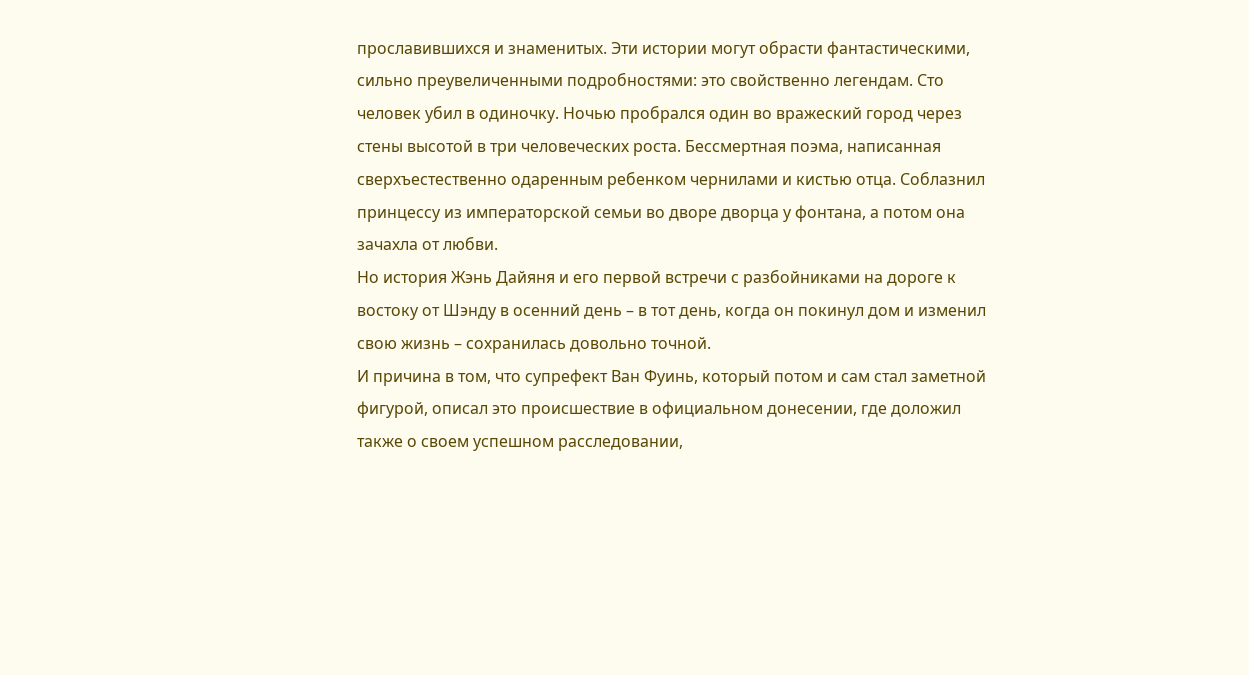прославившихся и знаменитых. Эти истории могут обрасти фантастическими, сильно преувеличенными подробностями: это свойственно легендам. Сто человек убил в одиночку. Ночью пробрался один во вражеский город через стены высотой в три человеческих роста. Бессмертная поэма, написанная сверхъестественно одаренным ребенком чернилами и кистью отца. Соблазнил принцессу из императорской семьи во дворе дворца у фонтана, а потом она зачахла от любви.
Но история Жэнь Дайяня и его первой встречи с разбойниками на дороге к востоку от Шэнду в осенний день – в тот день, когда он покинул дом и изменил свою жизнь – сохранилась довольно точной.
И причина в том, что супрефект Ван Фуинь, который потом и сам стал заметной фигурой, описал это происшествие в официальном донесении, где доложил также о своем успешном расследовании,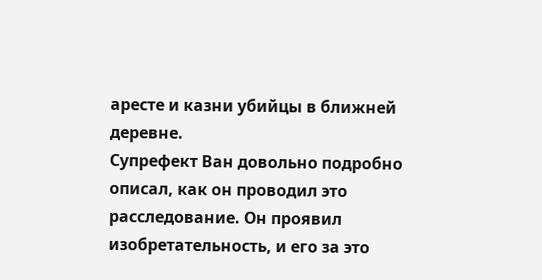аресте и казни убийцы в ближней деревне.
Супрефект Ван довольно подробно описал, как он проводил это расследование. Он проявил изобретательность, и его за это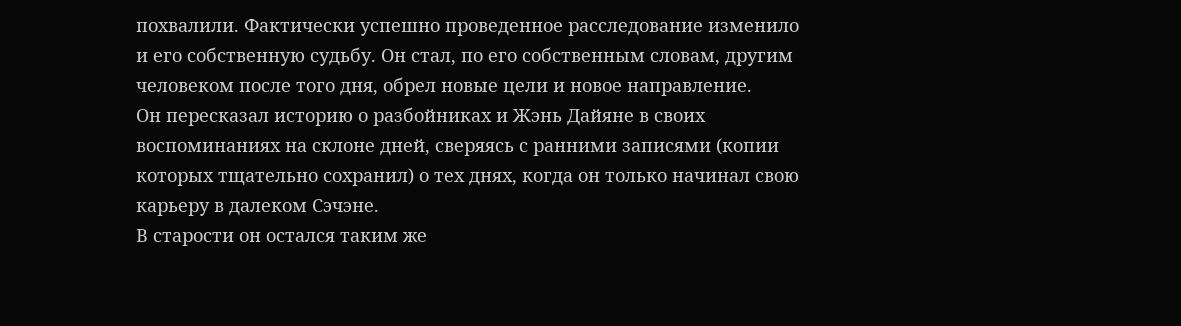похвалили. Фактически успешно проведенное расследование изменило и его собственную судьбу. Он стал, по его собственным словам, другим человеком после того дня, обрел новые цели и новое направление.
Он пересказал историю о разбойниках и Жэнь Дайяне в своих воспоминаниях на склоне дней, сверяясь с ранними записями (копии которых тщательно сохранил) о тех днях, когда он только начинал свою карьеру в далеком Сэчэне.
В старости он остался таким же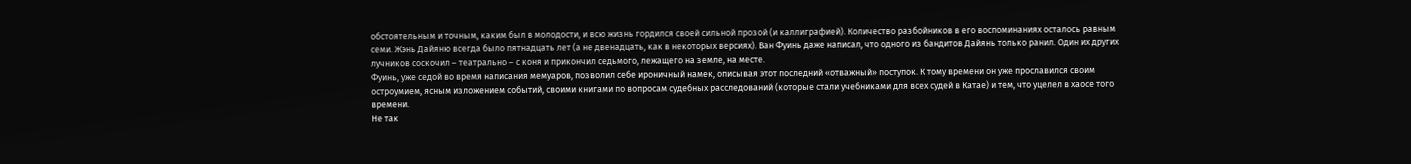обстоятельным и точным, каким был в молодости, и всю жизнь гордился своей сильной прозой (и каллиграфией). Количество разбойников в его воспоминаниях осталось равным семи. Жэнь Дайяню всегда было пятнадцать лет (а не двенадцать, как в некоторых версиях). Ван Фуинь даже написал, что одного из бандитов Дайянь только ранил. Один их других лучников соскочил – театрально – с коня и прикончил седьмого, лежащего на земле, на месте.
Фуинь, уже седой во время написания мемуаров, позволил себе ироничный намек, описывая этот последний «отважный» поступок. К тому времени он уже прославился своим остроумием, ясным изложением событий, своими книгами по вопросам судебных расследований (которые стали учебниками для всех судей в Катае) и тем, что уцелел в хаосе того времени.
Не так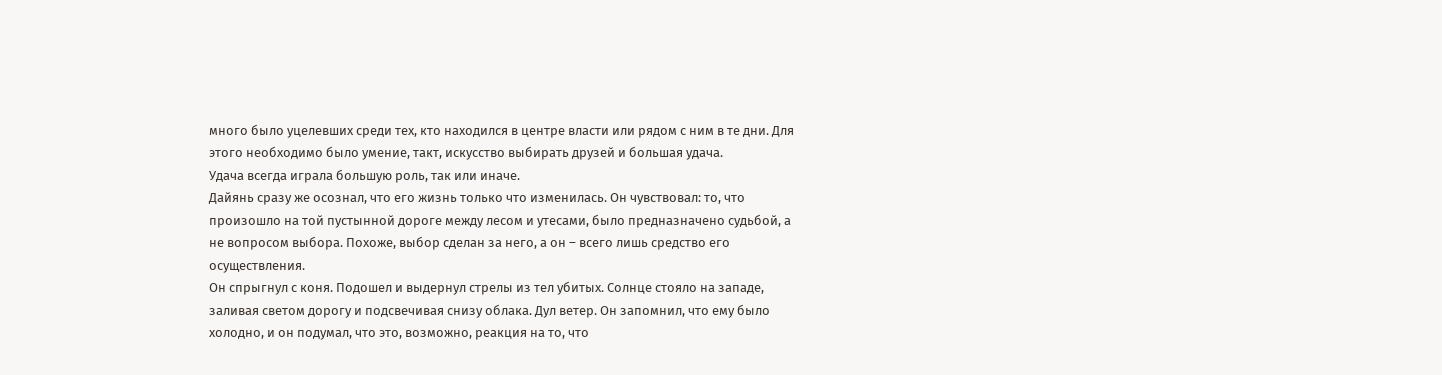много было уцелевших среди тех, кто находился в центре власти или рядом с ним в те дни. Для этого необходимо было умение, такт, искусство выбирать друзей и большая удача.
Удача всегда играла большую роль, так или иначе.
Дайянь сразу же осознал, что его жизнь только что изменилась. Он чувствовал: то, что произошло на той пустынной дороге между лесом и утесами, было предназначено судьбой, а не вопросом выбора. Похоже, выбор сделан за него, а он – всего лишь средство его осуществления.
Он спрыгнул с коня. Подошел и выдернул стрелы из тел убитых. Солнце стояло на западе, заливая светом дорогу и подсвечивая снизу облака. Дул ветер. Он запомнил, что ему было холодно, и он подумал, что это, возможно, реакция на то, что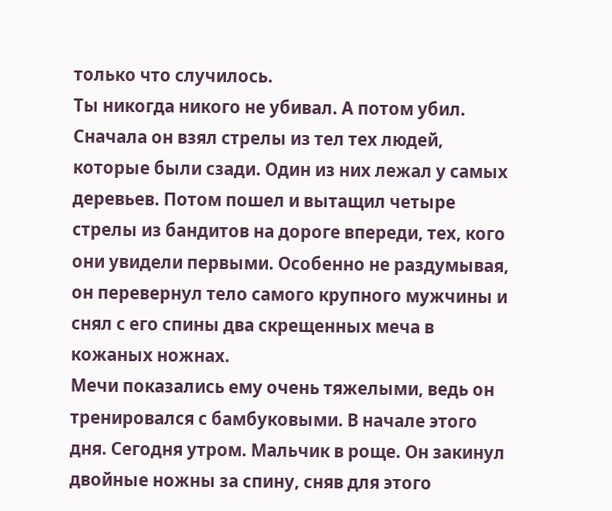только что случилось.
Ты никогда никого не убивал. А потом убил.
Сначала он взял стрелы из тел тех людей, которые были сзади. Один из них лежал у самых деревьев. Потом пошел и вытащил четыре стрелы из бандитов на дороге впереди, тех, кого они увидели первыми. Особенно не раздумывая, он перевернул тело самого крупного мужчины и снял с его спины два скрещенных меча в кожаных ножнах.
Мечи показались ему очень тяжелыми, ведь он тренировался с бамбуковыми. В начале этого дня. Сегодня утром. Мальчик в роще. Он закинул двойные ножны за спину, сняв для этого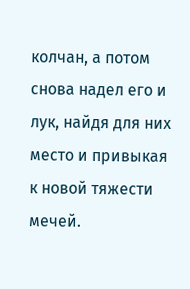колчан, а потом снова надел его и лук, найдя для них место и привыкая к новой тяжести мечей.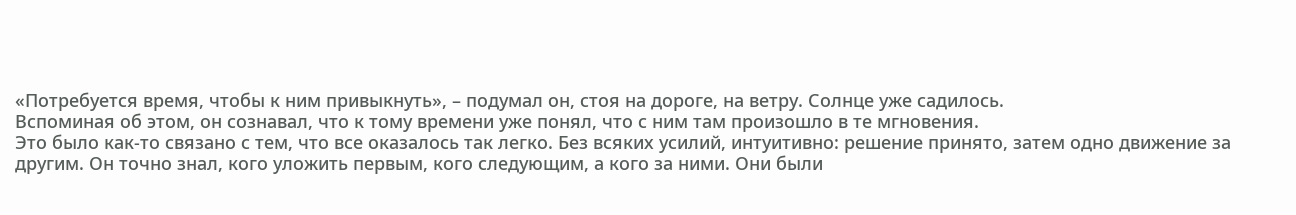«Потребуется время, чтобы к ним привыкнуть», – подумал он, стоя на дороге, на ветру. Солнце уже садилось.
Вспоминая об этом, он сознавал, что к тому времени уже понял, что с ним там произошло в те мгновения.
Это было как-то связано с тем, что все оказалось так легко. Без всяких усилий, интуитивно: решение принято, затем одно движение за другим. Он точно знал, кого уложить первым, кого следующим, а кого за ними. Они были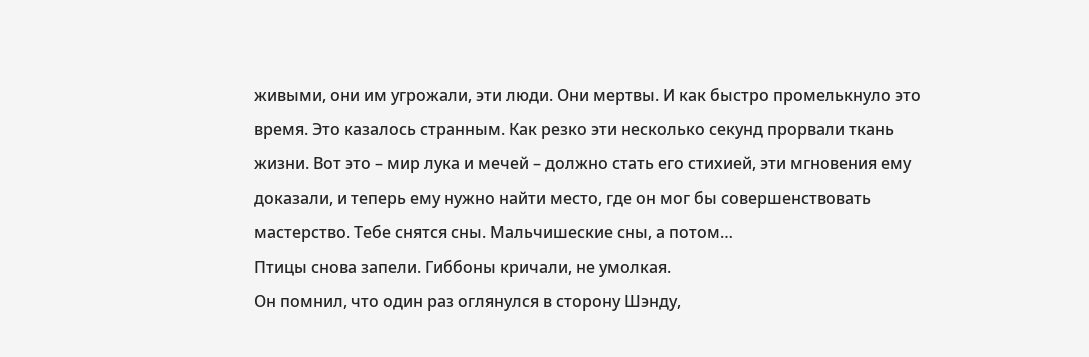живыми, они им угрожали, эти люди. Они мертвы. И как быстро промелькнуло это время. Это казалось странным. Как резко эти несколько секунд прорвали ткань жизни. Вот это – мир лука и мечей – должно стать его стихией, эти мгновения ему доказали, и теперь ему нужно найти место, где он мог бы совершенствовать мастерство. Тебе снятся сны. Мальчишеские сны, а потом…
Птицы снова запели. Гиббоны кричали, не умолкая.
Он помнил, что один раз оглянулся в сторону Шэнду,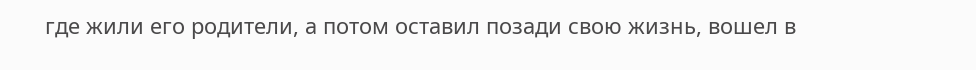где жили его родители, а потом оставил позади свою жизнь, вошел в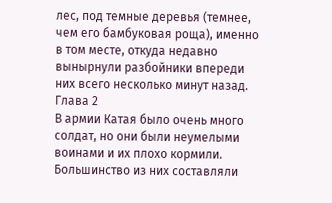лес, под темные деревья (темнее, чем его бамбуковая роща), именно в том месте, откуда недавно вынырнули разбойники впереди них всего несколько минут назад.
Глава 2
В армии Катая было очень много солдат, но они были неумелыми воинами и их плохо кормили. Большинство из них составляли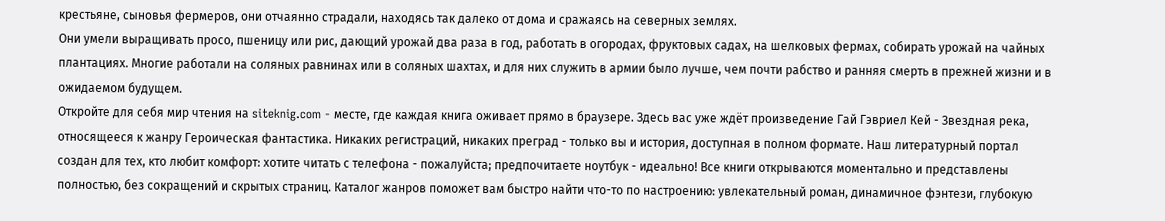крестьяне, сыновья фермеров, они отчаянно страдали, находясь так далеко от дома и сражаясь на северных землях.
Они умели выращивать просо, пшеницу или рис, дающий урожай два раза в год, работать в огородах, фруктовых садах, на шелковых фермах, собирать урожай на чайных плантациях. Многие работали на соляных равнинах или в соляных шахтах, и для них служить в армии было лучше, чем почти рабство и ранняя смерть в прежней жизни и в ожидаемом будущем.
Откройте для себя мир чтения на siteknig.com - месте, где каждая книга оживает прямо в браузере. Здесь вас уже ждёт произведение Гай Гэвриел Кей - Звездная река, относящееся к жанру Героическая фантастика. Никаких регистраций, никаких преград - только вы и история, доступная в полном формате. Наш литературный портал создан для тех, кто любит комфорт: хотите читать с телефона - пожалуйста; предпочитаете ноутбук - идеально! Все книги открываются моментально и представлены полностью, без сокращений и скрытых страниц. Каталог жанров поможет вам быстро найти что-то по настроению: увлекательный роман, динамичное фэнтези, глубокую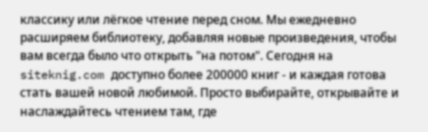классику или лёгкое чтение перед сном. Мы ежедневно расширяем библиотеку, добавляя новые произведения, чтобы вам всегда было что открыть "на потом". Сегодня на siteknig.com доступно более 200000 книг - и каждая готова стать вашей новой любимой. Просто выбирайте, открывайте и наслаждайтесь чтением там, где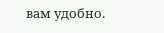вам удобно.